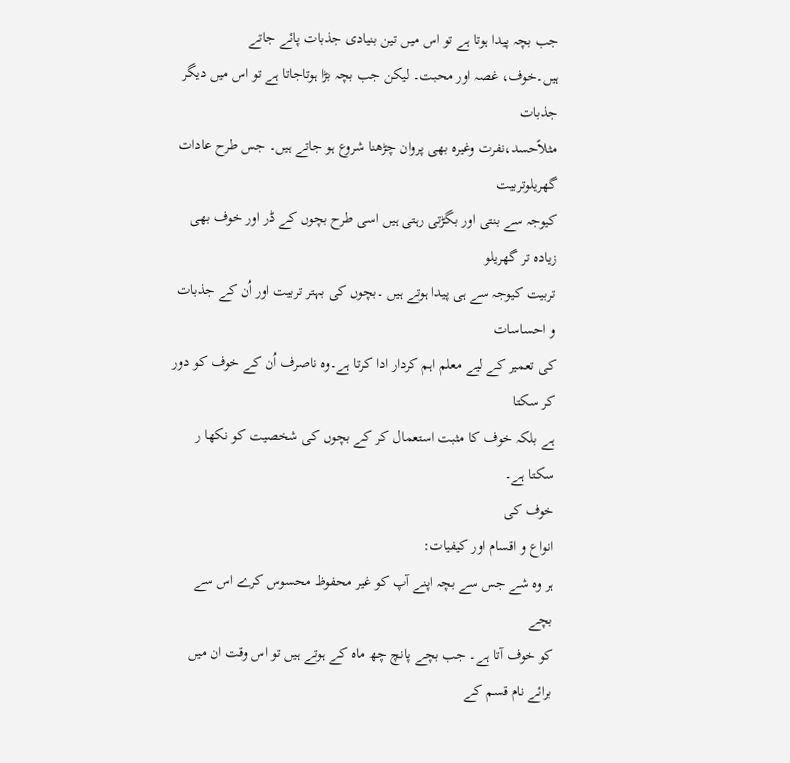جب بچہ پیدا ہوتا ہے تو اس میں تین بنیادی جذبات پائے جاتے
ہیں۔خوف، غصہ اور محبت۔ لیکن جب بچہ بڑا ہوتاجاتا ہے تو اس میں دیگر جذبات
مثلاًحسد،نفرت وغیرہ بھی پروان چڑھنا شروع ہو جاتے ہیں۔ جس طرح عادات گھریلوتربیت
کیوجہ سے بنتی اور بگڑتی رہتی ہیں اسی طرح بچوں کے ڈر اور خوف بھی زیادہ تر گھریلو
تربیت کیوجہ سے ہی پیدا ہوتے ہیں ۔بچوں کی بہتر تربیت اور اُن کے جذبات و احساسات
کی تعمیر کے لیے معلم اہم کردار ادا کرتا ہے۔وہ ناصرف اُن کے خوف کو دور کر سکتا
ہے بلکہ خوف کا مثبت استعمال کر کے بچوں کی شخصیت کو نکھا ر سکتا ہے۔
خوف کی
انواع و اقسام اور کیفیات:
ہر وہ شے جس سے بچہ اپنے آپ کو غیر محفوظ محسوس کرے اس سے بچے
کو خوف آتا ہے۔ جب بچے پانچ چھ ماہ کے ہوتے ہیں تو اس وقت ان میں برائے نام قسم کے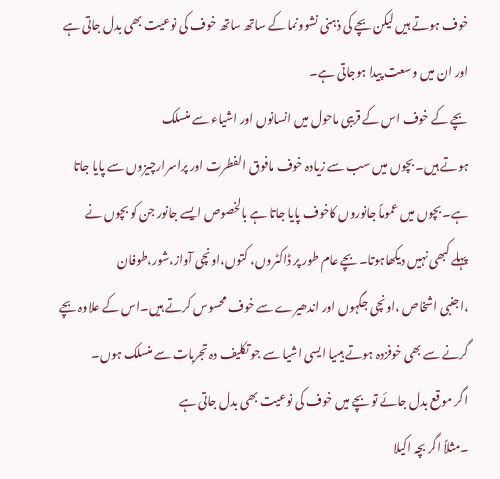خوف ہوتے ہیں لیکن بچے کی ذہنی نشوونما کے ساتھ ساتھ خوف کی نوعیت بھی بدل جاتی ہے
اور ان میں وسعت پیدا ہوجاتی ہے۔
بچے کے خوف اس کے قریبی ماحول میں انسانوں اور اشیاء سے منسلک
ہوتے ہیں۔ بچوں میں سب سے زیادہ خوف مافوق الفطرت اور پراسرارچیزوں سے پایا جاتا
ہے۔ بچوں میں عموماً جانوروں کاخوف پایا جاتا ہے بالخصوص ایسے جانور جن کو بچوں نے
پہلے کبھی نہیں دیکھاہوتا۔بچے عام طور پر ڈاکٹروں، کتوں،اونچی آواز،شور،طوفان
،اجنبی اشخاص ،اونچی جگہوں اور اندھیرے سے خوف محسوس کرتے ہیں۔اس کے علاوہ بچے
گرنے سے بھی خوفزدہ ہوتے ہیںیا ایسی اشیا سے جو تکلیف دہ تجربات سے منسلک ہوں۔
اگر موقع بدل جائے تو بچے میں خوف کی نوعیت بھی بدل جاتی ہے
۔مثلاً اگر بچہ اکیلا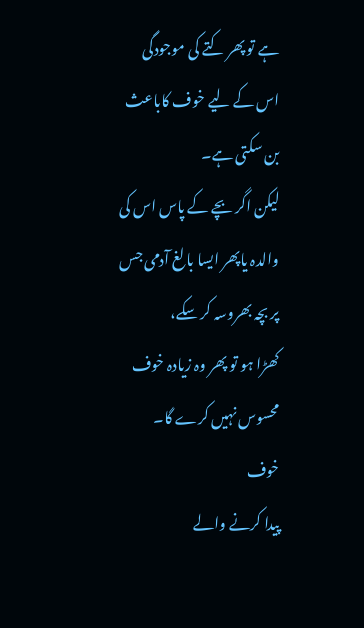ہے تو پھر کتے کی موجودگی اس کے لیے خوف کاباعث بن سکتی ہے۔
لیکن اگر بچے کے پاس اس کی والدہ یاپھر ایسا بالغ آدمی جس پر بچہ بھروسہ کر سکے،
کھڑا ہو تو پھر وہ زیادہ خوف محسوس نہیں کرے گا۔
خوف
پیدا کرنے والے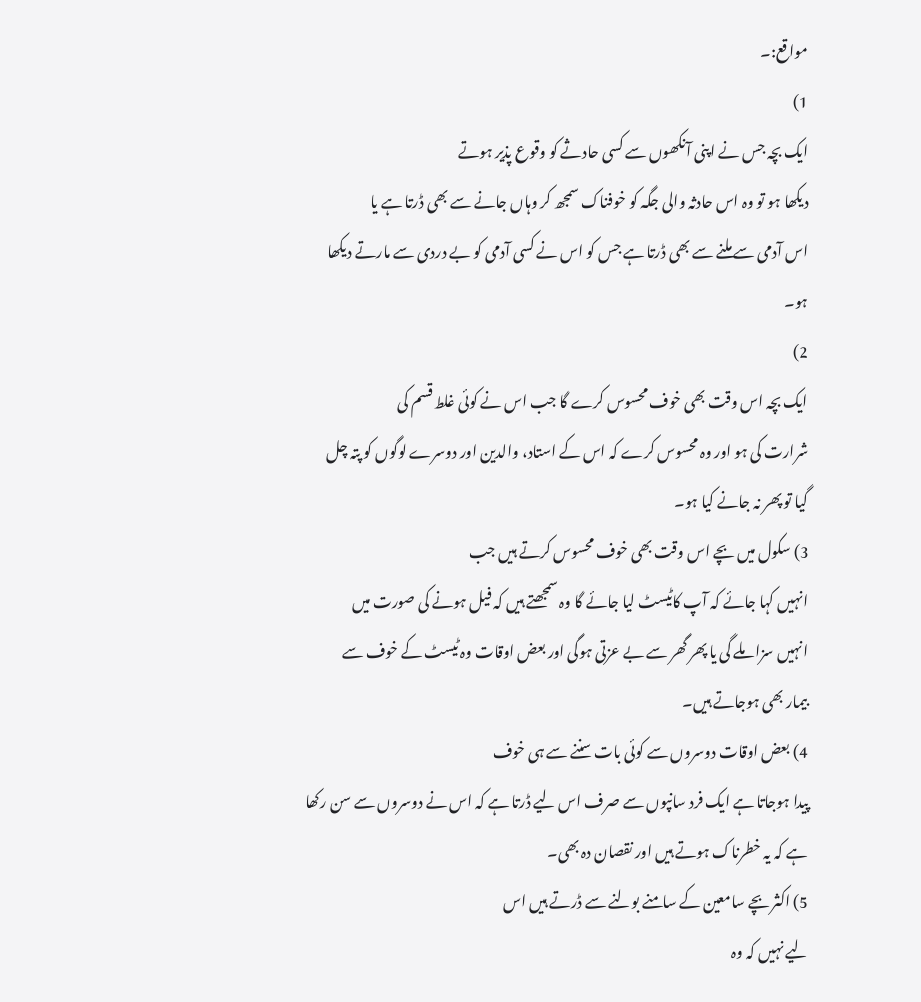مواقع:۔
1)
ایک بچہ جس نے اپنی آنکھوں سے کسی حادثے کو وقوع پذیر ہوتے
دیکھا ہو تو وہ اس حادثہ والی جگہ کو خوفناک سمجھ کر وہاں جانے سے بھی ڈرتا ہے یا
اس آدمی سے ملنے سے بھی ڈرتا ہے جس کو اس نے کسی آدمی کو بے دردی سے مارتے دیکھا
ہو۔
2)
ایک بچہ اس وقت بھی خوف محسوس کرے گا جب اس نے کوئی غلط قسم کی
شرارت کی ہو اور وہ محسوس کرے کہ اس کے استاد، والدین اور دوسرے لوگوں کو پتہ چل
گیا تو پھر نہ جانے کیا ہو۔
3) سکول میں بچے اس وقت بھی خوف محسوس کرتے ہیں جب
انہیں کہا جائے کہ آپ کاٹیسٹ لیا جائے گا وہ سمجھتے ہیں کہ فیل ہونے کی صورت میں
انہیں سزا ملے گی یا پھر گھر سے بے عزتی ہوگی اور بعض اوقات وہ ٹیسٹ کے خوف سے
بیمار بھی ہوجاتے ہیں۔
4) بعض اوقات دوسروں سے کوئی بات سننے سے ہی خوف
پیدا ہوجاتا ہے ایک فرد سانپوں سے صرف اس لیے ڈرتا ہے کہ اس نے دوسروں سے سن رکھا
ہے کہ یہ خطرناک ہوتے ہیں اور نقصان دہ بھی۔
5) اکثر بچے سامعین کے سامنے بولنے سے ڈرتے ہیں اس
لیے نہیں کہ وہ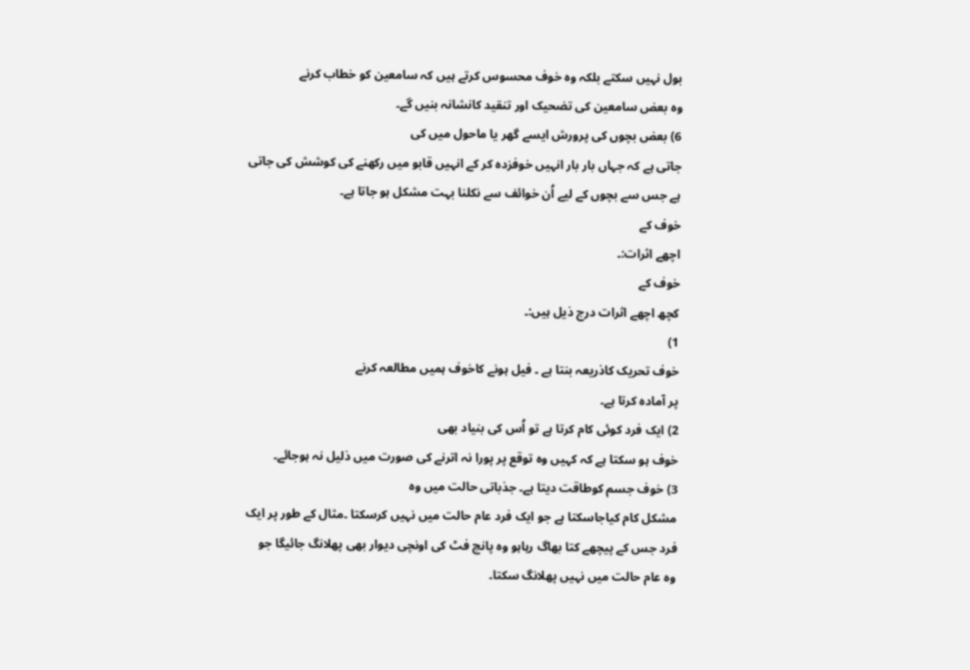بول نہیں سکتے بلکہ وہ خوف محسوس کرتے ہیں کہ سامعین کو خطاب کرنے
وہ بعض سامعین کی تضحیک اور تنقید کانشانہ بنیں گے۔
6) بعض بچوں کی پرورش ایسے گھر یا ماحول میں کی
جاتی ہے کہ جہاں بار بار انہیں خوفزدہ کر کے انہیں قابو میں رکھنے کی کوشش کی جاتی
ہے جس سے بچوں کے لیے اُن خوائف سے نکلنا بہت مشکل ہو جاتا ہے۔
خوف کے
اچھے اثرات:۔
خوف کے
کچھ اچھے اثرات درج ذیل ہیں:۔
1)
خوف تحریک کاذریعہ بنتا ہے ۔ فیل ہونے کاخوف ہمیں مطالعہ کرنے
پر آمادہ کرتا ہے۔
2) ایک فرد کوئی کام کرتا ہے تو اُس کی بنیاد بھی
خوف ہو سکتا ہے کہ کہیں وہ توقع پر پورا نہ اترنے کی صورت میں ذلیل نہ ہوجائے۔
3) خوف جسم کوطاقت دیتا ہے۔ جذباتی حالت میں وہ
مشکل کام کیاجاسکتا ہے جو ایک فرد عام حالت میں نہیں کرسکتا ۔مثال کے طور پر ایک
فرد جس کے پیچھے کتا بھاگ رہاہو وہ پانچ فٹ کی اونچی دیوار بھی پھلانگ جائیگا جو
وہ عام حالت میں نہیں پھلانگ سکتا۔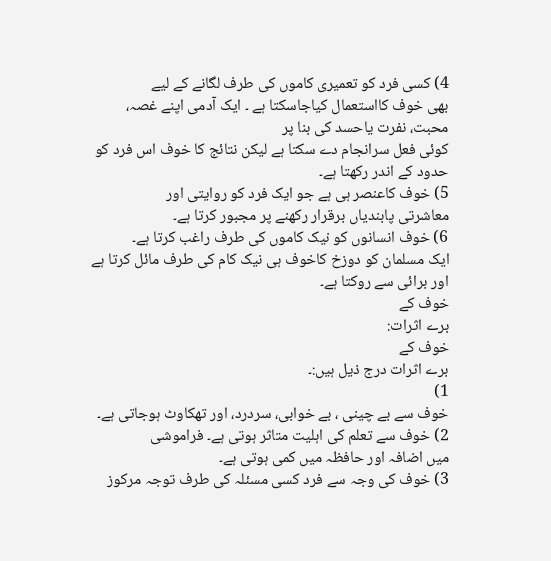4) کسی فرد کو تعمیری کاموں کی طرف لگانے کے لیے
بھی خوف کااستعمال کیاجاسکتا ہے ۔ ایک آدمی اپنے غصہ، محبت، نفرت یاحسد کی بنا پر
کوئی فعل سرانجام دے سکتا ہے لیکن نتائج کا خوف اس فرد کو حدود کے اندر رکھتا ہے۔
5) خوف کاعنصر ہی ہے جو ایک فرد کو روایتی اور
معاشرتی پابندیاں برقرار رکھنے پر مجبور کرتا ہے۔
6) خوف انسانوں کو نیک کاموں کی طرف راغب کرتا ہے۔
ایک مسلمان کو دوزخ کاخوف ہی نیک کام کی طرف مائل کرتا ہے اور برائی سے روکتا ہے۔
خوف کے
برے اثرات:
خوف کے
برے اثرات درج ذیل ہیں:۔
1)
خوف سے بے چینی ، بے خوابی، سردرد، اور تھکاوٹ ہوجاتی ہے۔
2) خوف سے تعلم کی اہلیت متاثر ہوتی ہے۔ فراموشی
میں اضافہ اور حافظہ میں کمی ہوتی ہے۔
3) خوف کی وجہ سے فرد کسی مسئلہ کی طرف توجہ مرکوز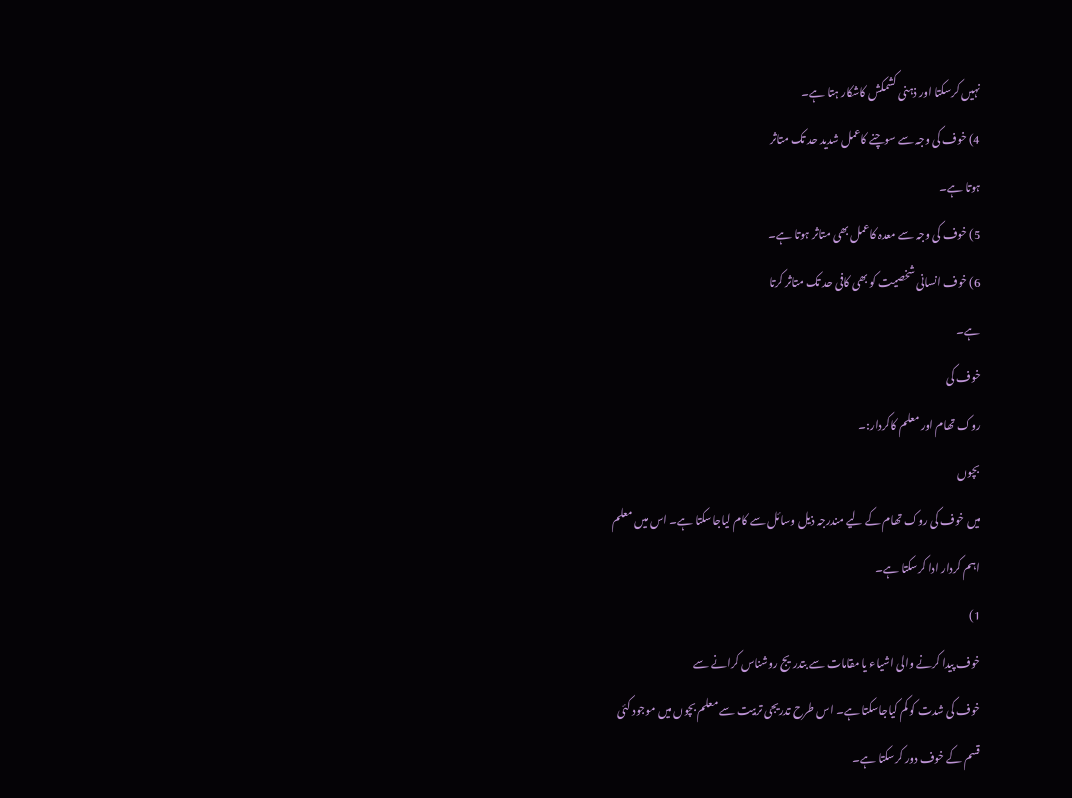نہیں کرسکتا اور ذہنی کشمکش کاشکار ہتا ہے۔
4) خوف کی وجہ سے سوچنے کاعمل شدید حد تک متاثر
ہوتا ہے۔
5) خوف کی وجہ سے معدہ کاعمل بھی متاثر ہوتا ہے۔
6) خوف انسانی شخصیت کو بھی کافی حد تک متاثر کرتا
ہے۔
خوف کی
روک تھام اور معلم کاکردار:۔
بچوں
میں خوف کی روک تھام کے لیے مندرجہ ذیل وسائل سے کام لیاجاسکتا ہے۔ اس میں معلم
اہم کردار ادا کرسکتا ہے۔
1)
خوف پیدا کرنے والی اشیاء یا مقامات سے بتدریج روشناس کرانے سے
خوف کی شدت کو کم کیاجاسکتا ہے۔ اس طرح تدریجی تربیت سے معلم بچوں میں موجود کئی
قسم کے خوف دور کرسکتا ہے۔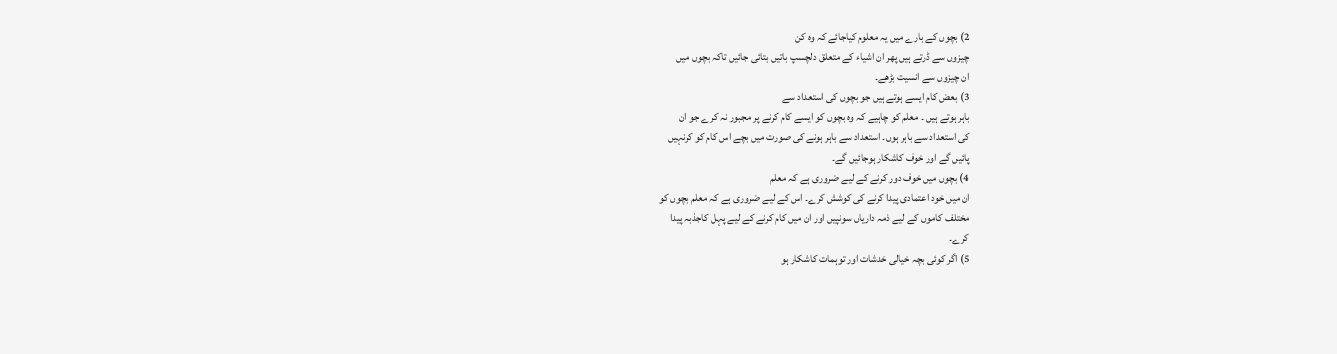2) بچوں کے بارے میں یہ معلوم کیاجائے کہ وہ کن
چیزوں سے ڈرتے ہیں پھر ان اشیاء کے متعلق دلچسپ باتیں بتائی جائیں تاکہ بچوں میں
ان چیزوں سے انسیت بڑھے۔
3) بعض کام ایسے ہوتے ہیں جو بچوں کی استعداد سے
باہر ہوتے ہیں ۔ معلم کو چاہیے کہ وہ بچوں کو ایسے کام کرنے پر مجبور نہ کرے جو ان
کی استعداد سے باہر ہوں۔ استعداد سے باہر ہونے کی صورت میں بچے اس کام کو کرنہیں
پائیں گے اور خوف کاشکار ہوجائیں گے۔
4) بچوں میں خوف دور کرنے کے لیے ضروری ہے کہ معلم
ان میں خود اعتمادی پیدا کرنے کی کوشش کرے۔ اس کے لیے ضروری ہے کہ معلم بچوں کو
مختلف کاموں کے لیے ذمہ داریاں سونپیں اور ان میں کام کرنے کے لیے پہل کاجذبہ پیدا
کرے۔
5) اگر کوئی بچہ خیالی خدشات اور توہمات کاشکار ہو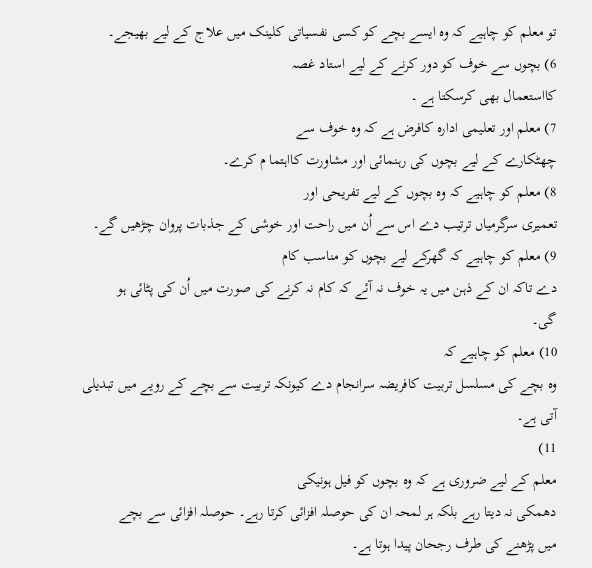تو معلم کو چاہیے کہ وہ ایسے بچے کو کسی نفسیاتی کلینک میں علاج کے لیے بھیجے۔
6) بچوں سے خوف کو دور کرنے کے لیے استاد غصہ
کااستعمال بھی کرسکتا ہے ۔
7) معلم اور تعلیمی ادارہ کافرض ہے کہ وہ خوف سے
چھٹکارے کے لیے بچوں کی رہنمائی اور مشاورت کااہتما م کرے۔
8) معلم کو چاہیے کہ وہ بچوں کے لیے تفریحی اور
تعمیری سرگرمیاں ترتیب دے اس سے اُن میں راحت اور خوشی کے جذبات پروان چڑھیں گے۔
9) معلم کو چاہیے کہ گھرکے لیے بچوں کو مناسب کام
دے تاکہ ان کے ذہن میں یہ خوف نہ آئے کہ کام نہ کرنے کی صورت میں اُن کی پٹائی ہو
گی۔
10) معلم کو چاہیے کہ
وہ بچے کی مسلسل تربیت کافریضہ سرانجام دے کیونکہ تربیت سے بچے کے رویے میں تبدیلی
آتی ہے۔
11)
معلم کے لیے ضروری ہے کہ وہ بچوں کو فیل ہونیکی
دھمکی نہ دیتا رہے بلکہ ہر لمحہ ان کی حوصلہ افزائی کرتا رہے۔ حوصلہ افزائی سے بچے
میں پڑھنے کی طرف رجحان پیدا ہوتا ہے۔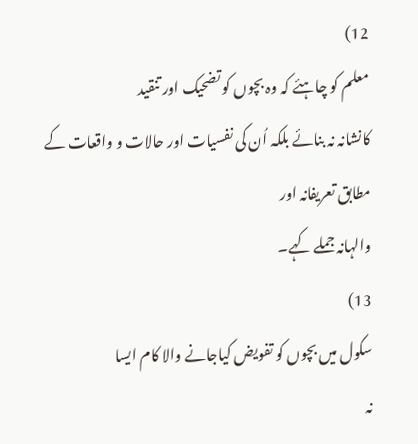12)
معلم کو چاہئے کہ وہ بچوں کو تضحیک اور تنقید
کانشانہ نہ بنائے بلکہ اُن کی نفسیات اور حالات و واقعات کے مطابق تعریفانہ اور
والہانہ جملے کہے۔
13)
سکول میں بچوں کو تفویض کیاجانے والا کام ایسا
نہ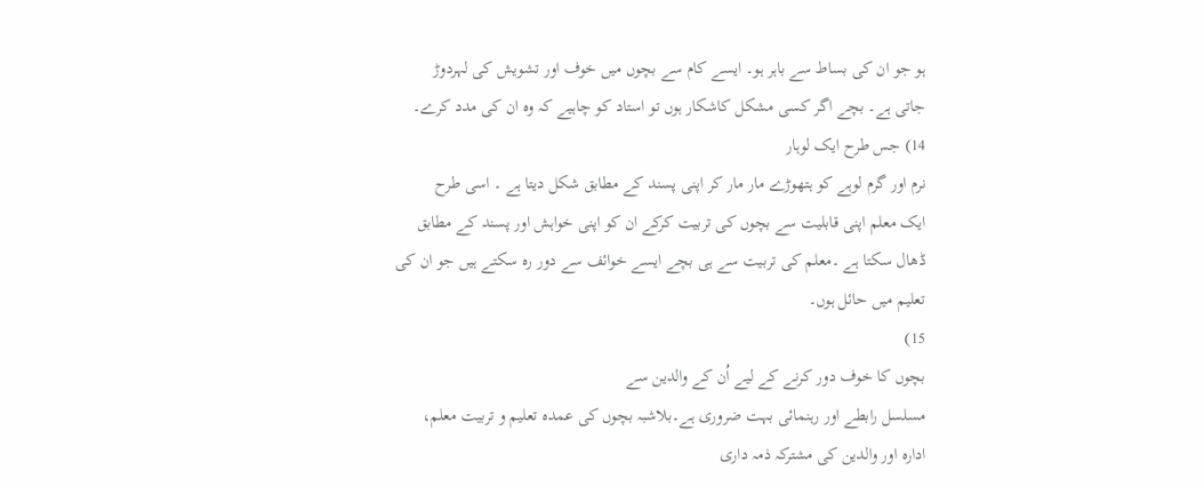ہو جو ان کی بساط سے باہر ہو۔ ایسے کام سے بچوں میں خوف اور تشویش کی لہردوڑ
جاتی ہے۔ بچے اگر کسی مشکل کاشکار ہوں تو استاد کو چاہیے کہ وہ ان کی مدد کرے۔
14) جس طرح ایک لوہار
نرم اور گرم لوہے کو ہتھوڑے مار مار کر اپنی پسند کے مطابق شکل دیتا ہے ۔ اسی طرح
ایک معلم اپنی قابلیت سے بچوں کی تربیت کرکے ان کو اپنی خواہش اور پسند کے مطابق
ڈھال سکتا ہے ۔معلم کی تربیت سے ہی بچے ایسے خوائف سے دور رہ سکتے ہیں جو ان کی
تعلیم میں حائل ہوں۔
15)
بچوں کا خوف دور کرنے کے لیے اُن کے والدین سے
مسلسل رابطے اور رہنمائی بہت ضروری ہے۔بلاشبہ بچوں کی عمدہ تعلیم و تربیت معلم،
ادارہ اور والدین کی مشترکہ ذمہ داری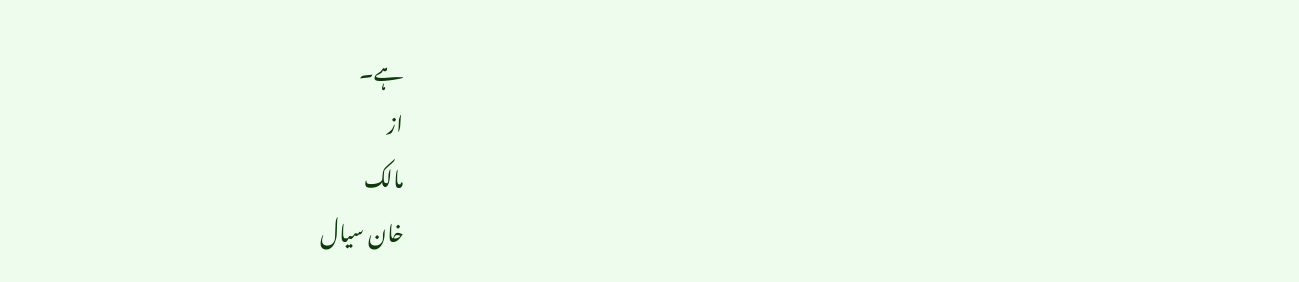ہے۔
از
مالک
خان سیال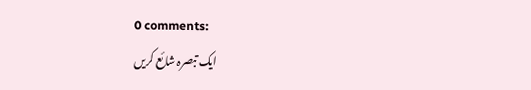0 comments:
ایک تبصرہ شائع کریں